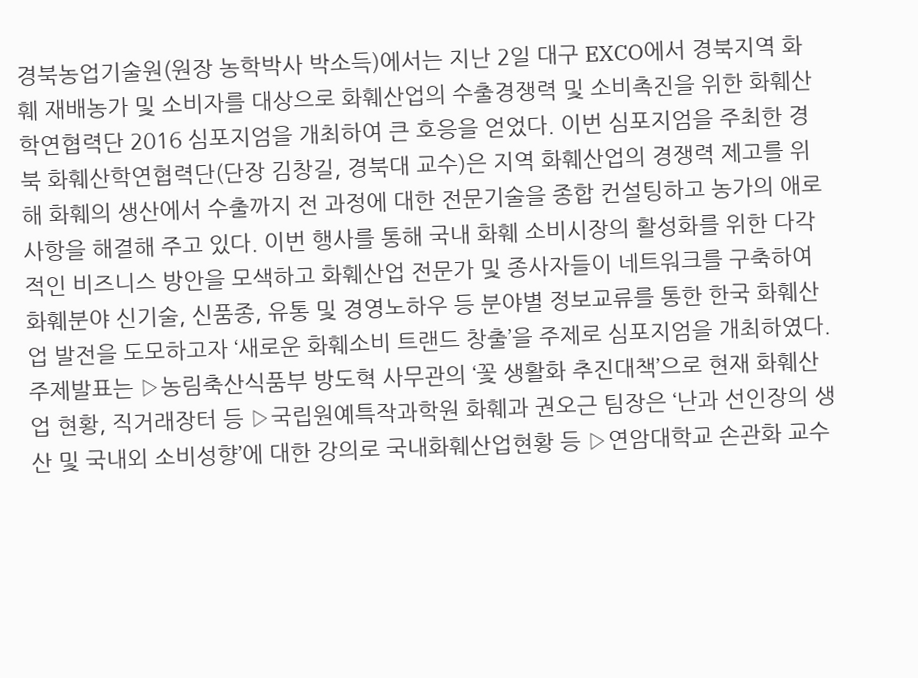경북농업기술원(원장 농학박사 박소득)에서는 지난 2일 대구 EXCO에서 경북지역 화훼 재배농가 및 소비자를 대상으로 화훼산업의 수출경쟁력 및 소비촉진을 위한 화훼산학연협력단 2016 심포지엄을 개최하여 큰 호응을 얻었다. 이번 심포지엄을 주최한 경북 화훼산학연협력단(단장 김창길, 경북대 교수)은 지역 화훼산업의 경쟁력 제고를 위해 화훼의 생산에서 수출까지 전 과정에 대한 전문기술을 종합 컨설팅하고 농가의 애로사항을 해결해 주고 있다. 이번 행사를 통해 국내 화훼 소비시장의 활성화를 위한 다각적인 비즈니스 방안을 모색하고 화훼산업 전문가 및 종사자들이 네트워크를 구축하여 화훼분야 신기술, 신품종, 유통 및 경영노하우 등 분야별 정보교류를 통한 한국 화훼산업 발전을 도모하고자 ‘새로운 화훼소비 트랜드 창출’을 주제로 심포지엄을 개최하였다.
주제발표는 ▷농림축산식품부 방도혁 사무관의 ‘꽃 생활화 추진대책’으로 현재 화훼산업 현황, 직거래장터 등 ▷국립원예특작과학원 화훼과 권오근 팀장은 ‘난과 선인장의 생산 및 국내외 소비성향’에 대한 강의로 국내화훼산업현황 등 ▷연암대학교 손관화 교수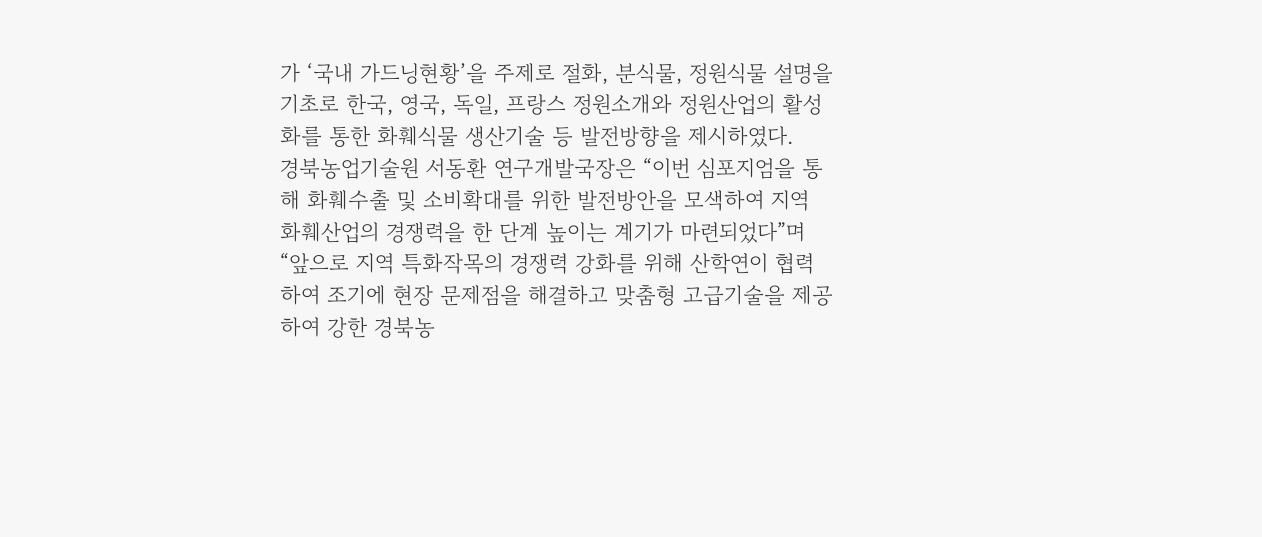가 ‘국내 가드닝현황’을 주제로 절화, 분식물, 정원식물 설명을 기초로 한국, 영국, 독일, 프랑스 정원소개와 정원산업의 활성화를 통한 화훼식물 생산기술 등 발전방향을 제시하였다.
경북농업기술원 서동환 연구개발국장은 “이번 심포지엄을 통해 화훼수출 및 소비확대를 위한 발전방안을 모색하여 지역 화훼산업의 경쟁력을 한 단계 높이는 계기가 마련되었다”며 “앞으로 지역 특화작목의 경쟁력 강화를 위해 산학연이 협력하여 조기에 현장 문제점을 해결하고 맞춤형 고급기술을 제공하여 강한 경북농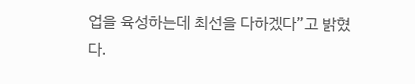업을 육성하는데 최선을 다하겠다”고 밝혔다.